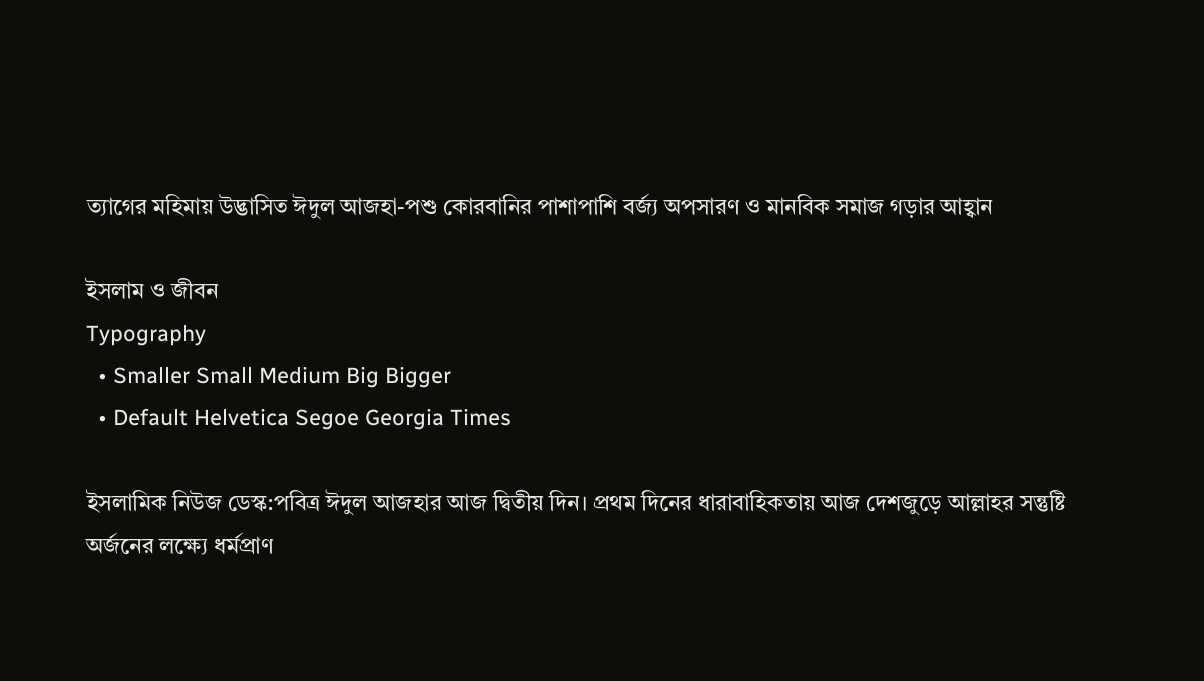ত্যাগের মহিমায় উদ্ভাসিত ঈদুল আজহা-পশু কোরবানির পাশাপাশি বর্জ্য অপসারণ ও মানবিক সমাজ গড়ার আহ্বান

ইসলাম ও জীবন
Typography
  • Smaller Small Medium Big Bigger
  • Default Helvetica Segoe Georgia Times

ইসলামিক নিউজ ডেস্ক:পবিত্র ঈদুল আজহার আজ দ্বিতীয় দিন। প্রথম দিনের ধারাবাহিকতায় আজ দেশজুড়ে আল্লাহর সন্তুষ্টি অর্জনের লক্ষ্যে ধর্মপ্রাণ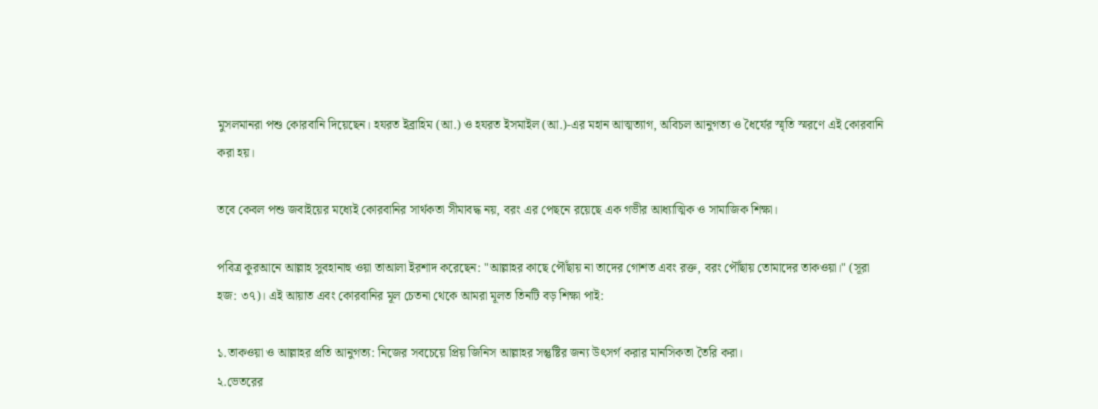মুসলমানরা পশু কোরবানি দিয়েছেন। হযরত ইব্রাহিম (আ.) ও হযরত ইসমাইল (আ.)-এর মহান আত্মত্যাগ, অবিচল আনুগত্য ও ধৈর্যের স্মৃতি স্মরণে এই কোরবানি করা হয়।

তবে কেবল পশু জবাইয়ের মধ্যেই কোরবানির সার্থকতা সীমাবদ্ধ নয়, বরং এর পেছনে রয়েছে এক গভীর আধ্যাত্মিক ও সামাজিক শিক্ষা।

পবিত্র কুরআনে আল্লাহ সুবহানাহু ওয়া তাআলা ইরশাদ করেছেন: "আল্লাহর কাছে পৌঁছায় না তাদের গোশত এবং রক্ত, বরং পৌঁছায় তোমাদের তাকওয়া।" (সূরা হজ: ৩৭)। এই আয়াত এবং কোরবানির মূল চেতনা থেকে আমরা মূলত তিনটি বড় শিক্ষা পাই:

১.তাকওয়া ও আল্লাহর প্রতি আনুগত্য: নিজের সবচেয়ে প্রিয় জিনিস আল্লাহর সন্তুষ্টির জন্য উৎসর্গ করার মানসিকতা তৈরি করা।
২.ভেতরের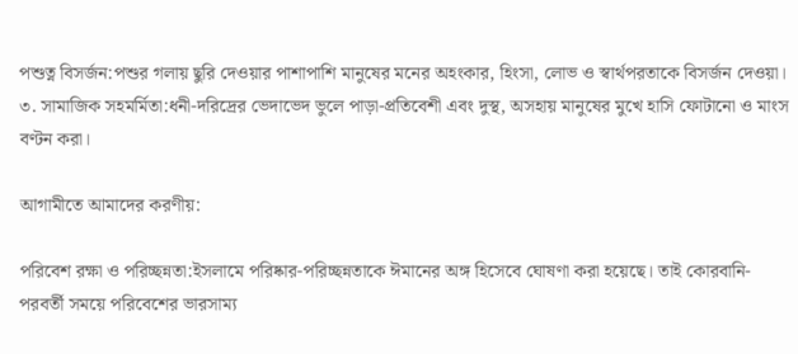পশুত্ন বিসর্জন:পশুর গলায় ছুরি দেওয়ার পাশাপাশি মানুষের মনের অহংকার, হিংসা, লোভ ও স্বার্থপরতাকে বিসর্জন দেওয়া।
৩. সামাজিক সহমর্মিতা:ধনী-দরিদ্রের ভেদাভেদ ভুলে পাড়া-প্রতিবেশী এবং দুস্থ, অসহায় মানুষের মুখে হাসি ফোটানো ও মাংস বণ্টন করা।

আগামীতে আমাদের করণীয়:

পরিবেশ রক্ষা ও পরিচ্ছন্নতা:ইসলামে পরিষ্কার-পরিচ্ছন্নতাকে ঈমানের অঙ্গ হিসেবে ঘোষণা করা হয়েছে। তাই কোরবানি-পরবর্তী সময়ে পরিবেশের ভারসাম্য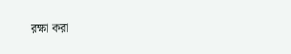রক্ষা করা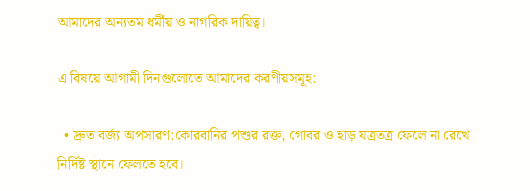আমাদের অন্যতম ধর্মীয় ও নাগরিক দায়িত্ব।

এ বিষয়ে আগামী দিনগুলোতে আমাদের করণীয়সমূহ:

  • দ্রুত বর্জ্য অপসারণ:কোরবানির পশুর রক্ত, গোবর ও হাড় যত্রতত্র ফেলে না রেখে নির্দিষ্ট স্থানে ফেলতে হবে।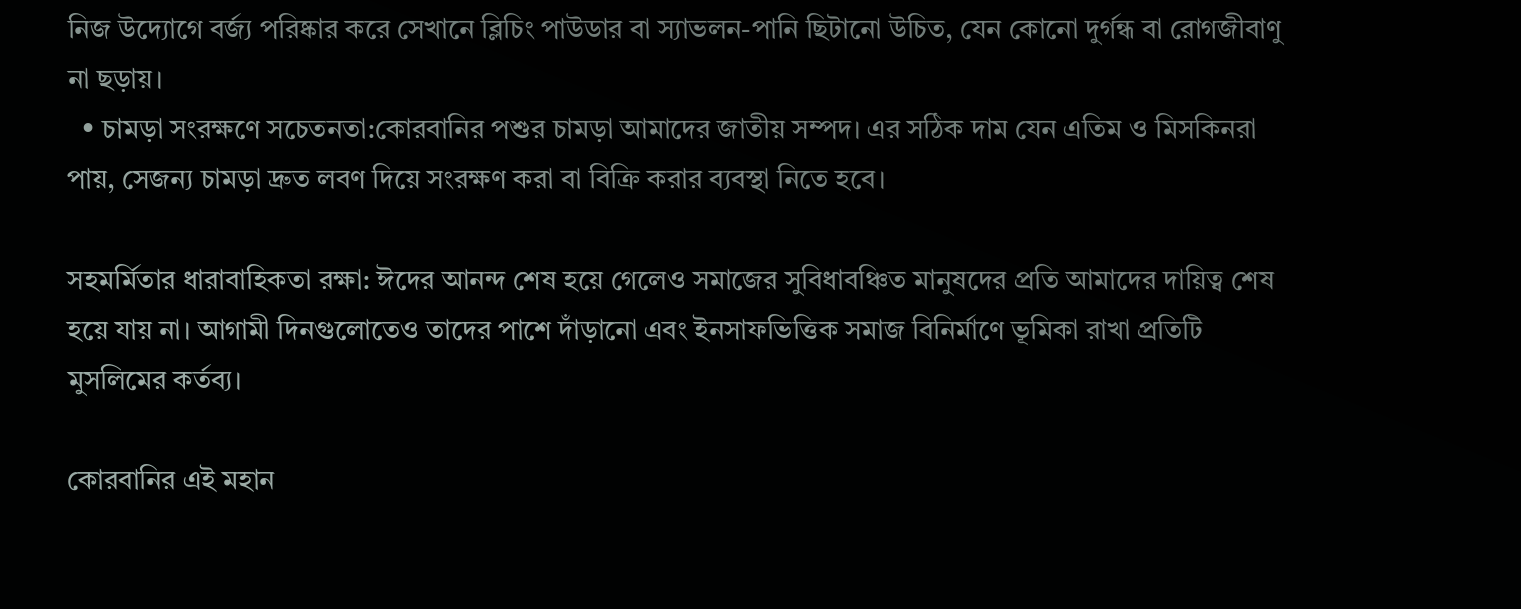নিজ উদ্যোগে বর্জ্য পরিষ্কার করে সেখানে ব্লিচিং পাউডার বা স্যাভলন-পানি ছিটানো উচিত, যেন কোনো দুর্গন্ধ বা রোগজীবাণু না ছড়ায়।
  • চামড়া সংরক্ষণে সচেতনতা:কোরবানির পশুর চামড়া আমাদের জাতীয় সম্পদ। এর সঠিক দাম যেন এতিম ও মিসকিনরা পায়, সেজন্য চামড়া দ্রুত লবণ দিয়ে সংরক্ষণ করা বা বিক্রি করার ব্যবস্থা নিতে হবে।

সহমর্মিতার ধারাবাহিকতা রক্ষা: ঈদের আনন্দ শেষ হয়ে গেলেও সমাজের সুবিধাবঞ্চিত মানুষদের প্রতি আমাদের দায়িত্ব শেষ হয়ে যায় না। আগামী দিনগুলোতেও তাদের পাশে দাঁড়ানো এবং ইনসাফভিত্তিক সমাজ বিনির্মাণে ভূমিকা রাখা প্রতিটি মুসলিমের কর্তব্য।

কোরবানির এই মহান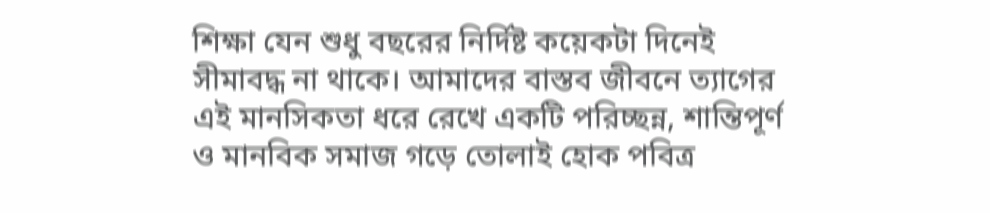শিক্ষা যেন শুধু বছরের নির্দিষ্ট কয়েকটা দিনেই সীমাবদ্ধ না থাকে। আমাদের বাস্তব জীবনে ত্যাগের এই মানসিকতা ধরে রেখে একটি পরিচ্ছন্ন, শান্তিপূর্ণ ও মানবিক সমাজ গড়ে তোলাই হোক পবিত্র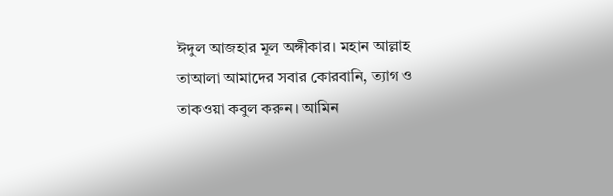ঈদুল আজহার মূল অঙ্গীকার। মহান আল্লাহ তাআলা আমাদের সবার কোরবানি, ত্যাগ ও তাকওয়া কবুল করুন। আমিন